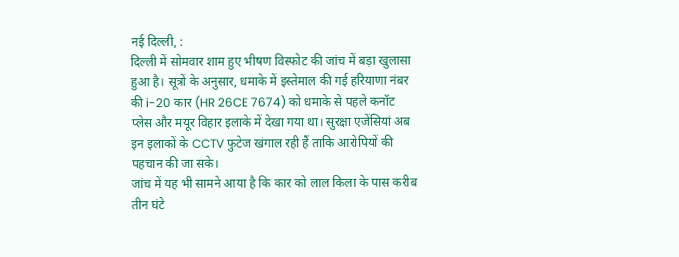नई दिल्ली, :
दिल्ली में सोमवार शाम हुए भीषण विस्फोट की जांच में बड़ा खुलासा हुआ है। सूत्रों के अनुसार, धमाके में इस्तेमाल की गई हरियाणा नंबर की i-20 कार (HR 26CE 7674) को धमाके से पहले कनॉट प्लेस और मयूर विहार इलाके में देखा गया था। सुरक्षा एजेंसियां अब इन इलाकों के CCTV फुटेज खंगाल रही हैं ताकि आरोपियों की पहचान की जा सके।
जांच में यह भी सामने आया है कि कार को लाल किला के पास करीब तीन घंटे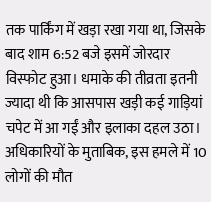तक पार्किंग में खड़ा रखा गया था, जिसके बाद शाम 6:52 बजे इसमें जोरदार विस्फोट हुआ। धमाके की तीव्रता इतनी ज्यादा थी कि आसपास खड़ी कई गाड़ियां चपेट में आ गईं और इलाका दहल उठा।
अधिकारियों के मुताबिक, इस हमले में 10 लोगों की मौत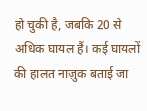हो चुकी है, जबकि 20 से अधिक घायल हैं। कई घायलों की हालत नाज़ुक बताई जा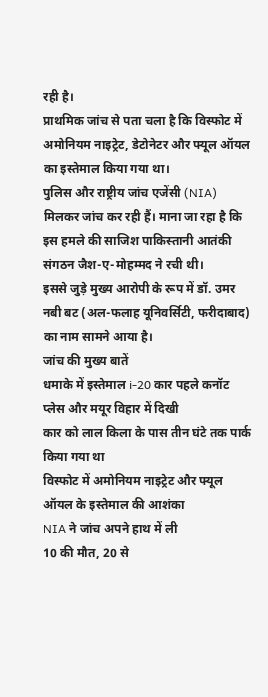रही है।
प्राथमिक जांच से पता चला है कि विस्फोट में अमोनियम नाइट्रेट, डेटोनेटर और फ्यूल ऑयल का इस्तेमाल किया गया था।
पुलिस और राष्ट्रीय जांच एजेंसी (NIA) मिलकर जांच कर रही हैं। माना जा रहा है कि इस हमले की साजिश पाकिस्तानी आतंकी संगठन जैश-ए-मोहम्मद ने रची थी।
इससे जुड़े मुख्य आरोपी के रूप में डॉ. उमर नबी बट (अल-फलाह यूनिवर्सिटी, फरीदाबाद) का नाम सामने आया है।
जांच की मुख्य बातें
धमाके में इस्तेमाल i-20 कार पहले कनॉट प्लेस और मयूर विहार में दिखी
कार को लाल किला के पास तीन घंटे तक पार्क किया गया था
विस्फोट में अमोनियम नाइट्रेट और फ्यूल ऑयल के इस्तेमाल की आशंका
NIA ने जांच अपने हाथ में ली
10 की मौत, 20 से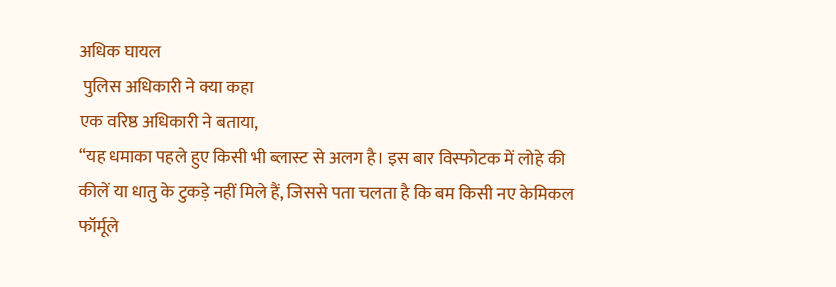अधिक घायल
 पुलिस अधिकारी ने क्या कहा
एक वरिष्ठ अधिकारी ने बताया,
“यह धमाका पहले हुए किसी भी ब्लास्ट से अलग है। इस बार विस्फोटक में लोहे की कीलें या धातु के टुकड़े नहीं मिले हैं, जिससे पता चलता है कि बम किसी नए केमिकल फॉर्मूले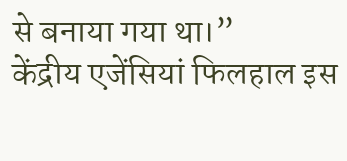से बनाया गया था।”
केंद्रीय एजेंसियां फिलहाल इस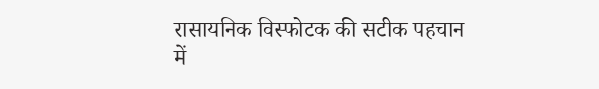रासायनिक विस्फोटक की सटीक पहचान में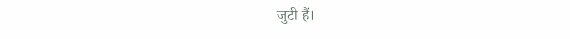जुटी हैं।